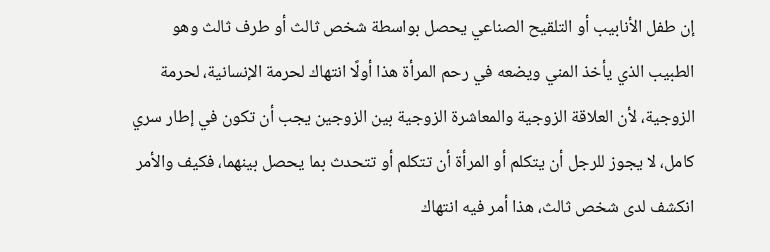إن طفل الأنابيب أو التلقيح الصناعي يحصل بواسطة شخص ثالث أو طرف ثالث وهو الطبيب الذي يأخذ المني ويضعه في رحم المرأة هذا أولًا انتهاك لحرمة الإنسانية، لحرمة الزوجية، لأن العلاقة الزوجية والمعاشرة الزوجية بين الزوجين يجب أن تكون في إطار سري كامل، لا يجوز للرجل أن يتكلم أو المرأة أن تتكلم أو تتحدث بما يحصل بينهما، فكيف والأمر انكشف لدى شخص ثالث، هذا أمر فيه انتهاك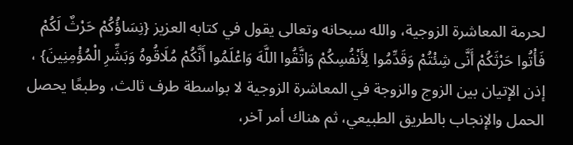لحرمة المعاشرة الزوجية، والله سبحانه وتعالى يقول في كتابه العزيز {نِسَاؤُكُمْ حَرْثٌ لَكُمْ فَأْتُوا حَرْثَكُمْ أَنَّى شِئْتُمْ وَقَدِّمُوا لِأَنْفُسِكُمْ وَاتَّقُوا اللَّهَ وَاعْلَمُوا أَنَّكُمْ مُلَاقُوهُ وَبَشِّرِ الْمُؤْمِنِينَ} ، إذن الإتيان بين الزوج والزوجة في المعاشرة الزوجية لا بواسطة طرف ثالث، وطبعًا يحصل الحمل والإنجاب بالطريق الطبيعي، ثم هناك أمر آخر،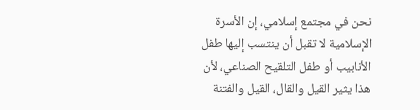نحن في مجتمع إسلامي، إن الأسرة الإسلامية لا تقبل أن ينتسب إليها طفل الأنابيب أو طفل التلقيح الصناعي، لأن هذا يثير القيل والقال، القيل والفتنة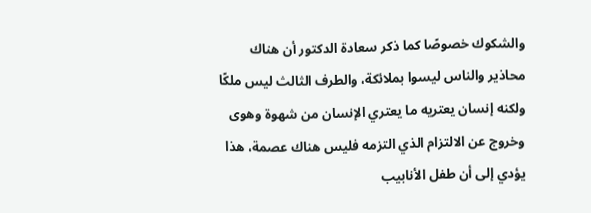والشكوك خصوصًا كما ذكر سعادة الدكتور أن هناك محاذير والناس ليسوا بملائكة، والطرف الثالث ليس ملكًا ولكنه إنسان يعتريه ما يعتري الإنسان من شهوة وهوى وخروج عن الالتزام الذي التزمه فليس هناك عصمة، هذا يؤدي إلى أن طفل الأنابيب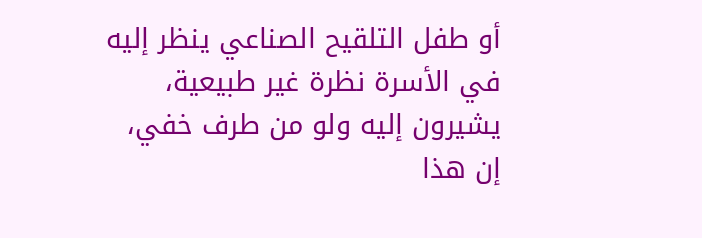أو طفل التلقيح الصناعي ينظر إليه في الأسرة نظرة غير طبيعية، يشيرون إليه ولو من طرف خفي، إن هذا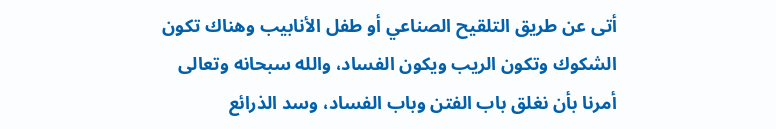أتى عن طريق التلقيح الصناعي أو طفل الأنابيب وهناك تكون الشكوك وتكون الريب ويكون الفساد، والله سبحانه وتعالى أمرنا بأن نغلق باب الفتن وباب الفساد، وسد الذرائع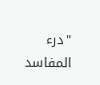"درء المفاسد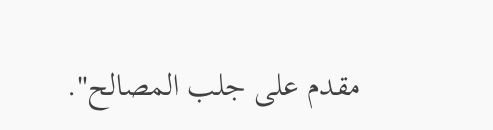مقدم على جلب المصالح".